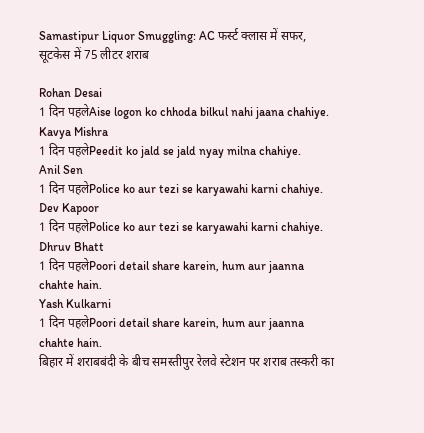Samastipur Liquor Smuggling: AC फर्स्ट क्लास में सफर, सूटकेस में 75 लीटर शराब

Rohan Desai
1 दिन पहलेAise logon ko chhoda bilkul nahi jaana chahiye.
Kavya Mishra
1 दिन पहलेPeedit ko jald se jald nyay milna chahiye.
Anil Sen
1 दिन पहलेPolice ko aur tezi se karyawahi karni chahiye.
Dev Kapoor
1 दिन पहलेPolice ko aur tezi se karyawahi karni chahiye.
Dhruv Bhatt
1 दिन पहलेPoori detail share karein, hum aur jaanna chahte hain.
Yash Kulkarni
1 दिन पहलेPoori detail share karein, hum aur jaanna chahte hain.
बिहार में शराबबंदी के बीच समस्तीपुर रेलवे स्टेशन पर शराब तस्करी का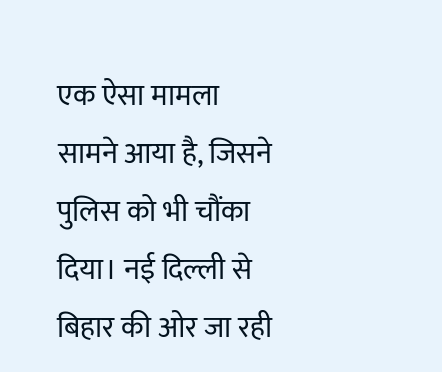एक ऐसा मामला सामने आया है, जिसने पुलिस को भी चौंका दिया। नई दिल्ली से बिहार की ओर जा रही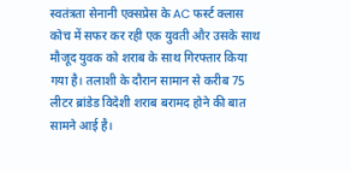स्वतंत्रता सेनानी एक्सप्रेस के AC फर्स्ट क्लास कोच में सफर कर रही एक युवती और उसके साथ मौजूद युवक को शराब के साथ गिरफ्तार किया गया है। तलाशी के दौरान सामान से करीब 75 लीटर ब्रांडेड विदेशी शराब बरामद होने की बात सामने आई है।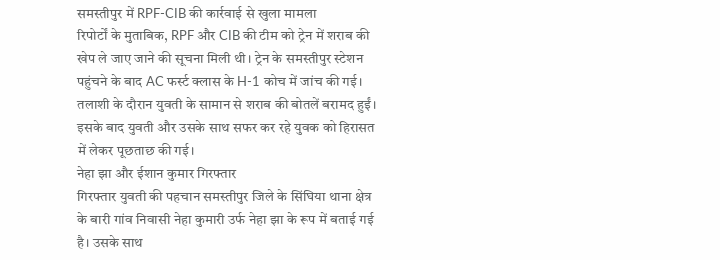समस्तीपुर में RPF-CIB की कार्रवाई से खुला मामला
रिपोर्टों के मुताबिक, RPF और CIB की टीम को ट्रेन में शराब की खेप ले जाए जाने की सूचना मिली थी। ट्रेन के समस्तीपुर स्टेशन पहुंचने के बाद AC फर्स्ट क्लास के H-1 कोच में जांच की गई। तलाशी के दौरान युवती के सामान से शराब की बोतलें बरामद हुईं। इसके बाद युवती और उसके साथ सफर कर रहे युवक को हिरासत में लेकर पूछताछ की गई।
नेहा झा और ईशान कुमार गिरफ्तार
गिरफ्तार युवती की पहचान समस्तीपुर जिले के सिंघिया थाना क्षेत्र के बारी गांव निवासी नेहा कुमारी उर्फ नेहा झा के रूप में बताई गई है। उसके साथ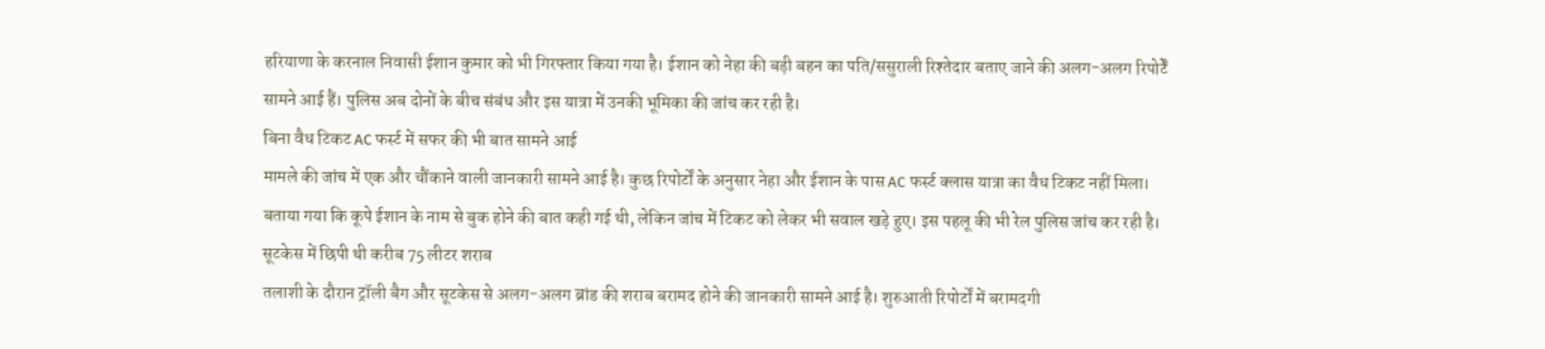हरियाणा के करनाल निवासी ईशान कुमार को भी गिरफ्तार किया गया है। ईशान को नेहा की बड़ी बहन का पति/ससुराली रिश्तेदार बताए जाने की अलग-अलग रिपोर्टें सामने आई हैं। पुलिस अब दोनों के बीच संबंध और इस यात्रा में उनकी भूमिका की जांच कर रही है।
बिना वैध टिकट AC फर्स्ट में सफर की भी बात सामने आई
मामले की जांच में एक और चौंकाने वाली जानकारी सामने आई है। कुछ रिपोर्टों के अनुसार नेहा और ईशान के पास AC फर्स्ट क्लास यात्रा का वैध टिकट नहीं मिला। बताया गया कि कूपे ईशान के नाम से बुक होने की बात कही गई थी, लेकिन जांच में टिकट को लेकर भी सवाल खड़े हुए। इस पहलू की भी रेल पुलिस जांच कर रही है।
सूटकेस में छिपी थी करीब 75 लीटर शराब
तलाशी के दौरान ट्रॉली बैग और सूटकेस से अलग-अलग ब्रांड की शराब बरामद होने की जानकारी सामने आई है। शुरुआती रिपोर्टों में बरामदगी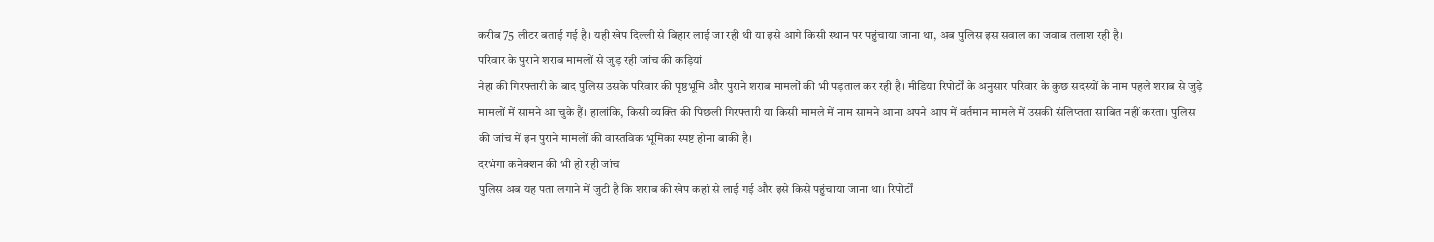करीब 75 लीटर बताई गई है। यही खेप दिल्ली से बिहार लाई जा रही थी या इसे आगे किसी स्थान पर पहुंचाया जाना था, अब पुलिस इस सवाल का जवाब तलाश रही है।
परिवार के पुराने शराब मामलों से जुड़ रही जांच की कड़ियां
नेहा की गिरफ्तारी के बाद पुलिस उसके परिवार की पृष्ठभूमि और पुराने शराब मामलों की भी पड़ताल कर रही है। मीडिया रिपोर्टों के अनुसार परिवार के कुछ सदस्यों के नाम पहले शराब से जुड़े मामलों में सामने आ चुके हैं। हालांकि, किसी व्यक्ति की पिछली गिरफ्तारी या किसी मामले में नाम सामने आना अपने आप में वर्तमान मामले में उसकी संलिप्तता साबित नहीं करता। पुलिस की जांच में इन पुराने मामलों की वास्तविक भूमिका स्पष्ट होना बाकी है।
दरभंगा कनेक्शन की भी हो रही जांच
पुलिस अब यह पता लगाने में जुटी है कि शराब की खेप कहां से लाई गई और इसे किसे पहुंचाया जाना था। रिपोर्टों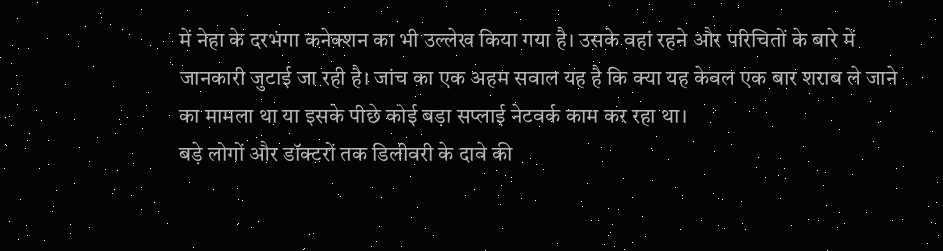में नेहा के दरभंगा कनेक्शन का भी उल्लेख किया गया है। उसके वहां रहने और परिचितों के बारे में जानकारी जुटाई जा रही है। जांच का एक अहम सवाल यह है कि क्या यह केवल एक बार शराब ले जाने का मामला था या इसके पीछे कोई बड़ा सप्लाई नेटवर्क काम कर रहा था।
बड़े लोगों और डॉक्टरों तक डिलीवरी के दावे की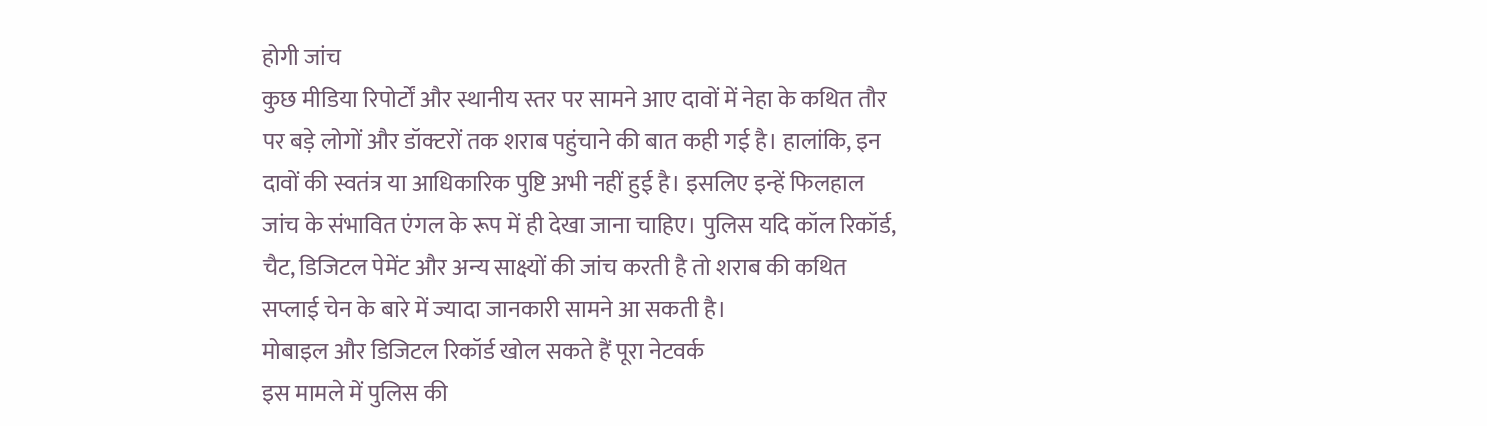होगी जांच
कुछ मीडिया रिपोर्टों और स्थानीय स्तर पर सामने आए दावों में नेहा के कथित तौर पर बड़े लोगों और डॉक्टरों तक शराब पहुंचाने की बात कही गई है। हालांकि, इन दावों की स्वतंत्र या आधिकारिक पुष्टि अभी नहीं हुई है। इसलिए इन्हें फिलहाल जांच के संभावित एंगल के रूप में ही देखा जाना चाहिए। पुलिस यदि कॉल रिकॉर्ड, चैट, डिजिटल पेमेंट और अन्य साक्ष्यों की जांच करती है तो शराब की कथित सप्लाई चेन के बारे में ज्यादा जानकारी सामने आ सकती है।
मोबाइल और डिजिटल रिकॉर्ड खोल सकते हैं पूरा नेटवर्क
इस मामले में पुलिस की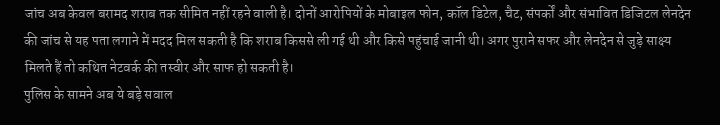जांच अब केवल बरामद शराब तक सीमित नहीं रहने वाली है। दोनों आरोपियों के मोबाइल फोन, कॉल डिटेल, चैट, संपर्कों और संभावित डिजिटल लेनदेन की जांच से यह पता लगाने में मदद मिल सकती है कि शराब किससे ली गई थी और किसे पहुंचाई जानी थी। अगर पुराने सफर और लेनदेन से जुड़े साक्ष्य मिलते हैं तो कथित नेटवर्क की तस्वीर और साफ हो सकती है।
पुलिस के सामने अब ये बड़े सवाल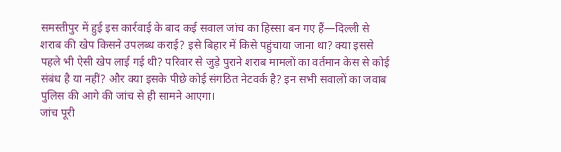समस्तीपुर में हुई इस कार्रवाई के बाद कई सवाल जांच का हिस्सा बन गए हैं—दिल्ली से शराब की खेप किसने उपलब्ध कराई? इसे बिहार में किसे पहुंचाया जाना था? क्या इससे पहले भी ऐसी खेप लाई गई थी? परिवार से जुड़े पुराने शराब मामलों का वर्तमान केस से कोई संबंध है या नहीं? और क्या इसके पीछे कोई संगठित नेटवर्क है? इन सभी सवालों का जवाब पुलिस की आगे की जांच से ही सामने आएगा।
जांच पूरी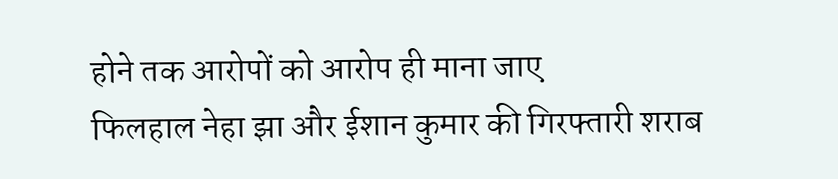होने तक आरोपों को आरोप ही माना जाए
फिलहाल नेहा झा और ईशान कुमार की गिरफ्तारी शराब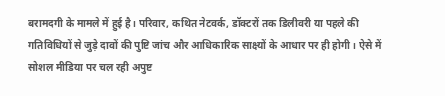बरामदगी के मामले में हुई है। परिवार, कथित नेटवर्क, डॉक्टरों तक डिलीवरी या पहले की गतिविधियों से जुड़े दावों की पुष्टि जांच और आधिकारिक साक्ष्यों के आधार पर ही होगी। ऐसे में सोशल मीडिया पर चल रही अपुष्ट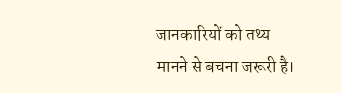जानकारियों को तथ्य मानने से बचना जरूरी है।